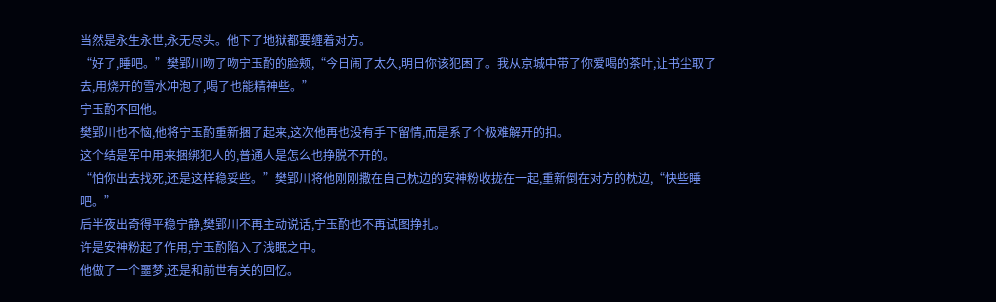当然是永生永世,永无尽头。他下了地狱都要缠着对方。
“好了,睡吧。”樊郢川吻了吻宁玉酌的脸颊,“今日闹了太久,明日你该犯困了。我从京城中带了你爱喝的茶叶,让书尘取了去,用烧开的雪水冲泡了,喝了也能精神些。”
宁玉酌不回他。
樊郢川也不恼,他将宁玉酌重新捆了起来,这次他再也没有手下留情,而是系了个极难解开的扣。
这个结是军中用来捆绑犯人的,普通人是怎么也挣脱不开的。
“怕你出去找死,还是这样稳妥些。”樊郢川将他刚刚撒在自己枕边的安神粉收拢在一起,重新倒在对方的枕边,“快些睡吧。”
后半夜出奇得平稳宁静,樊郢川不再主动说话,宁玉酌也不再试图挣扎。
许是安神粉起了作用,宁玉酌陷入了浅眠之中。
他做了一个噩梦,还是和前世有关的回忆。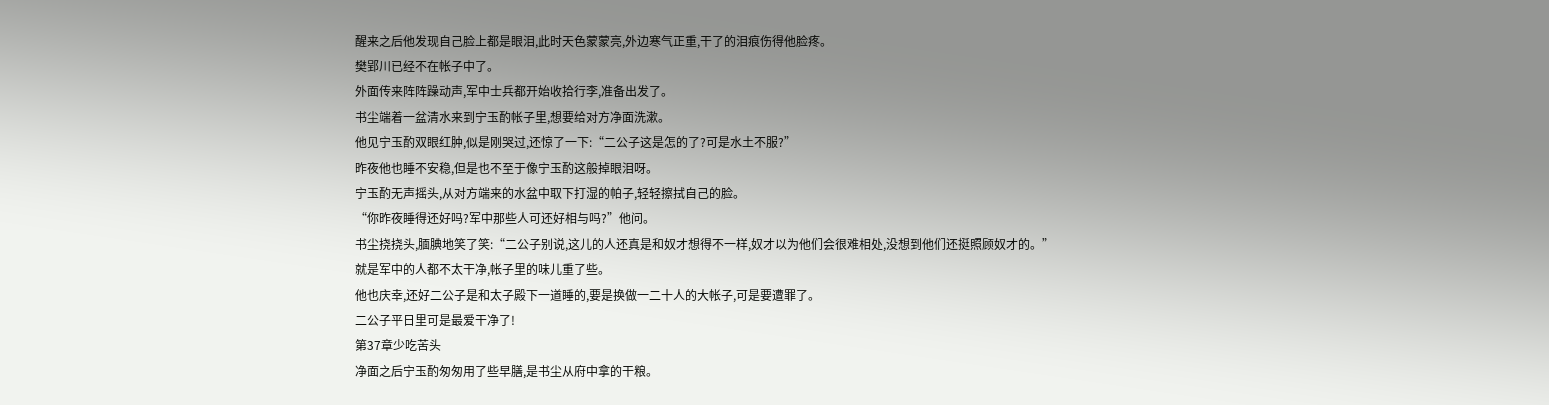醒来之后他发现自己脸上都是眼泪,此时天色蒙蒙亮,外边寒气正重,干了的泪痕伤得他脸疼。
樊郢川已经不在帐子中了。
外面传来阵阵躁动声,军中士兵都开始收拾行李,准备出发了。
书尘端着一盆清水来到宁玉酌帐子里,想要给对方净面洗漱。
他见宁玉酌双眼红肿,似是刚哭过,还惊了一下:“二公子这是怎的了?可是水土不服?”
昨夜他也睡不安稳,但是也不至于像宁玉酌这般掉眼泪呀。
宁玉酌无声摇头,从对方端来的水盆中取下打湿的帕子,轻轻擦拭自己的脸。
“你昨夜睡得还好吗?军中那些人可还好相与吗?”他问。
书尘挠挠头,腼腆地笑了笑:“二公子别说,这儿的人还真是和奴才想得不一样,奴才以为他们会很难相处,没想到他们还挺照顾奴才的。”
就是军中的人都不太干净,帐子里的味儿重了些。
他也庆幸,还好二公子是和太子殿下一道睡的,要是换做一二十人的大帐子,可是要遭罪了。
二公子平日里可是最爱干净了!
第37章少吃苦头
净面之后宁玉酌匆匆用了些早膳,是书尘从府中拿的干粮。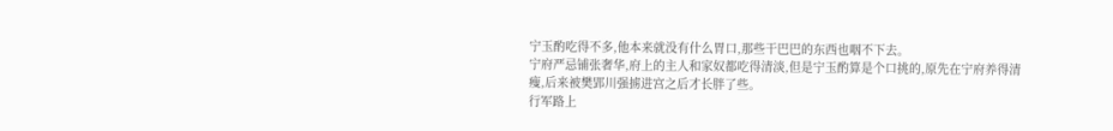宁玉酌吃得不多,他本来就没有什么胃口,那些干巴巴的东西也咽不下去。
宁府严忌铺张奢华,府上的主人和家奴都吃得清淡,但是宁玉酌算是个口挑的,原先在宁府养得清瘦,后来被樊郢川强掳进宫之后才长胖了些。
行军路上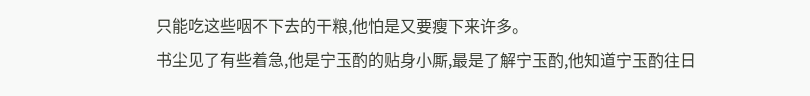只能吃这些咽不下去的干粮,他怕是又要瘦下来许多。
书尘见了有些着急,他是宁玉酌的贴身小厮,最是了解宁玉酌,他知道宁玉酌往日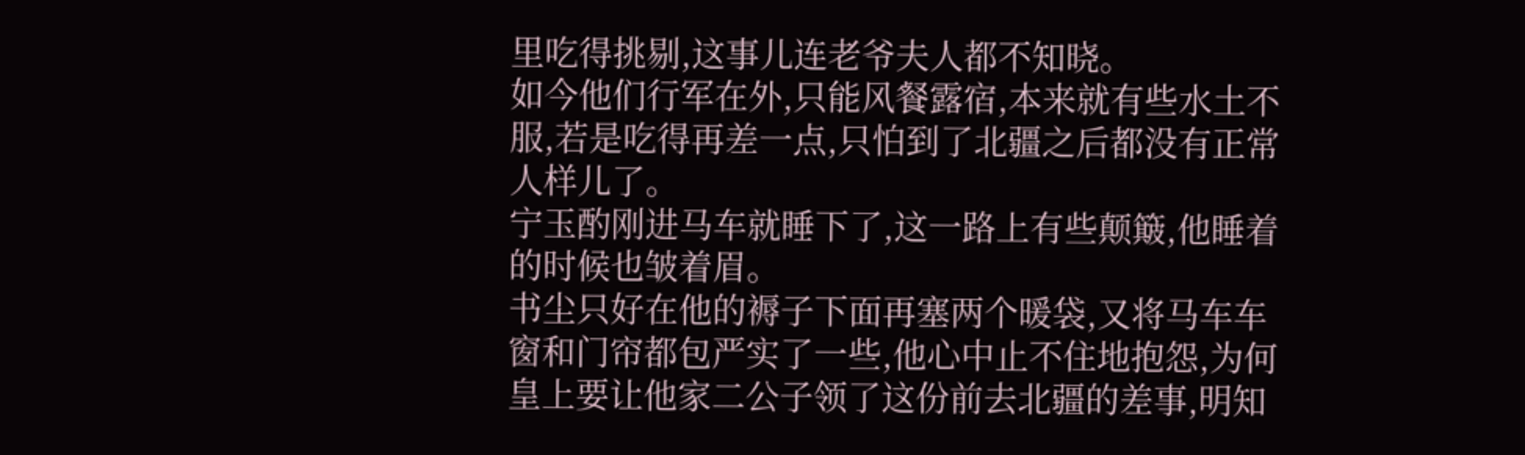里吃得挑剔,这事儿连老爷夫人都不知晓。
如今他们行军在外,只能风餐露宿,本来就有些水土不服,若是吃得再差一点,只怕到了北疆之后都没有正常人样儿了。
宁玉酌刚进马车就睡下了,这一路上有些颠簸,他睡着的时候也皱着眉。
书尘只好在他的褥子下面再塞两个暖袋,又将马车车窗和门帘都包严实了一些,他心中止不住地抱怨,为何皇上要让他家二公子领了这份前去北疆的差事,明知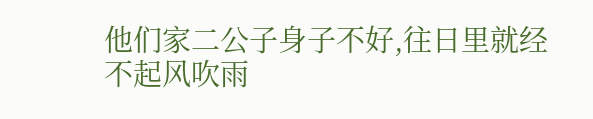他们家二公子身子不好,往日里就经不起风吹雨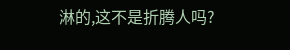淋的,这不是折腾人吗?